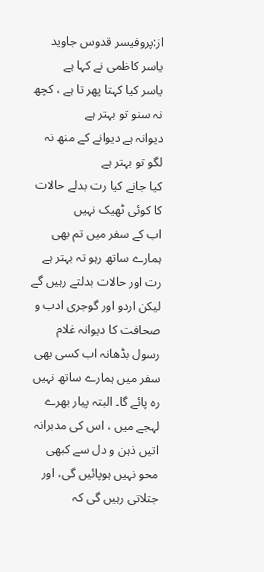از:پروفیسر قدوس جاوید
یاسر کاظمی نے کہا ہے
یاسر کیا کہتا پھر تا ہے ، کچھ نہ سنو تو بہتر ہے
دیوانہ ہے دیوانے کے منھ نہ لگو تو بہتر ہے
کیا جانے کیا رت بدلے حالات کا کوئی ٹھیک نہیں
اب کے سفر میں تم بھی ہمارے ساتھ رہو تہ بہتر ہے
رت اور حالات بدلتے رہیں گے لیکن اردو اور گوجری ادب و صحافت کا دیوانہ غلام رسول بڈھانہ اب کسی بھی سفر میں ہمارے ساتھ نہیں رہ پائے گا۔ البتہ پیار بھرے لہجے میں ، اس کی مدبرانہ اتیں ذہن و دل سے کبھی محو نہیں ہوپائیں گی، اور جتلاتی رہیں گی کہ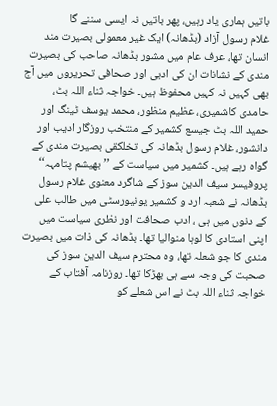باتیں ہماری یاد رہیں، پھر باتیں نہ ایسی سننے گا
غلام رسول آزاد (بڈھانہ) ایک غیر معمولی بصیرت مند انسان تھا، عرف عام میں مشور بڈھانہ صاحب کی بصیرت مندی کے نشانات ان کی ادبی اور صحافی تحریروں میں آج بھی کہیں نہ کہیں محفوظ ہیں۔ خواجہ ثناء اللہ بٹ، حامدی کاشمیری، عظیم منظور، محمد یوسف ٹینگ اور حمید اللہ بٹ جیسع کشمیر کے منتخب روزگار ادیب اور دانشور، غلام رسول بڈھانہ کی تخلکقی بصیرت مندی کے گواہ رہے ہیں۔ کشمیر میں سیاست کے ’’بھیشم پتامہہ‘‘ پروفیسر سیف الدین سوز کے شاگرد معنوی غلام رسول بڈھانہ نے شعبہ ارد و کشمیر یونیورسٹی میں طالب علی کے دنوں میں ہی ، ادب صحافت اور نظری سیاست میں اپنی استادی کا لوہا منوالیا تھا۔ بڈھانہ کی ذات میں بصیرت مندی کا جو شعلہ تھا، وہ محترم سیف الدین سوز کی صحبت کی وجہ سے ہی بھڑکا تھا۔ روزنامہ آفتاب کے خواجہ ثناء اللہ بٹ نے اس شعلے کو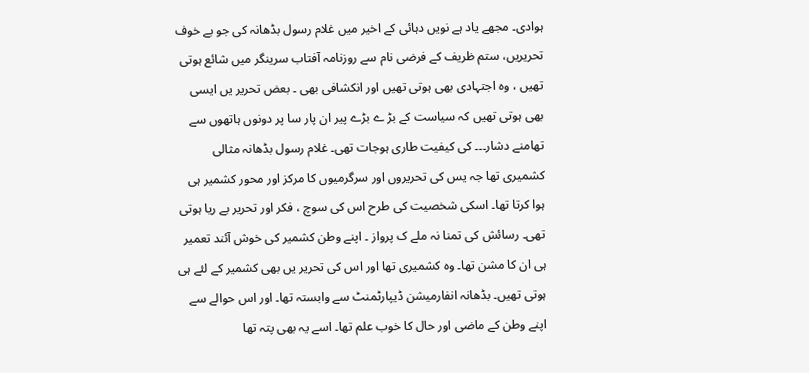ہوادی۔ مجھے یاد ہے نویں دہائی کے اخیر میں غلام رسول بڈھانہ کی جو بے خوف تحریریں، ستم ظریف کے فرضی نام سے روزنامہ آفتاب سرینگر میں شائع ہوتی تھیں ، وہ اجتہادی بھی ہوتی تھیں اور انکشافی بھی ۔ بعض تحریر یں ایسی بھی ہوتی تھیں کہ سیاست کے بڑ ے بڑے پیر ان پار سا پر دونوں ہاتھوں سے تھامنے دشار۔۔۔ کی کیفیت طاری ہوجات تھی۔ غلام رسول بڈھانہ مثالی کشمیری تھا جہ یس کی تحریروں اور سرگرمیوں کا مرکز اور محور کشمیر ہی ہوا کرتا تھا۔ اسکی شخصیت کی طرح اس کی سوچ ، فکر اور تحریر بے ریا ہوتی تھی۔ رسائش کی تمنا نہ ملے ک پرواز ۔ اپنے وطن کشمیر کی خوش آئند تعمیر ہی ان کا مشن تھا۔ وہ کشمیری تھا اور اس کی تحریر یں بھی کشمیر کے لئے ہی ہوتی تھیں۔ بڈھانہ انفارمیشن ڈیپارٹمنٹ سے وابستہ تھا۔ اور اس حوالے سے اپنے وطن کے ماضی اور حال کا خوب علم تھا۔ اسے یہ بھی پتہ تھا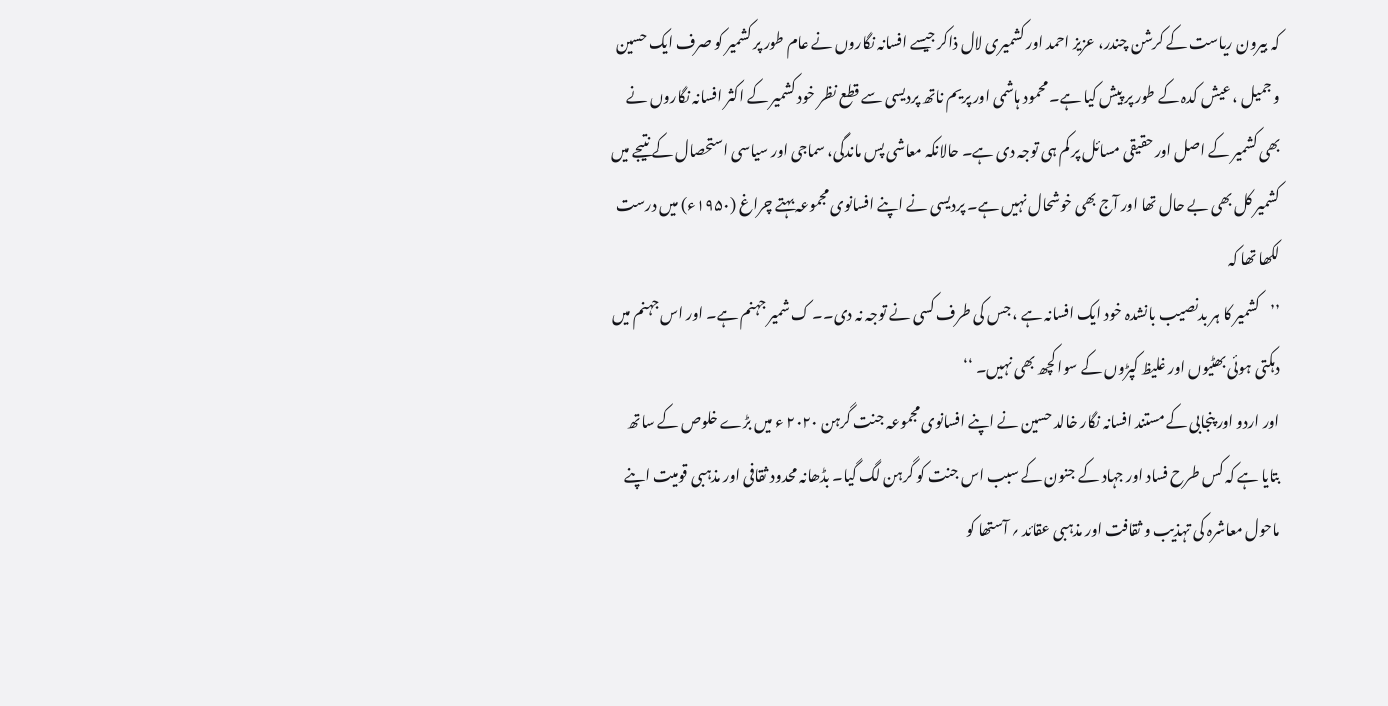کہ بیرون ریاست کے کرشن چندر، عزیز احمد اور کشمیری لال ذاکر جیسے افسانہ نگاروں نے عام طور پر کشمیر کو صرف ایک حسین و جمیل ، عیش کدہ کے طور پر پیش کیا ہے۔ محمود ہاشمی اور پریم ناتھ پردیسی سے قطع نظر خود کشمیر کے اکثر افسانہ نگاروں نے بھی کشمیر کے اصل اور حقیقی مسائل پر کم ہی توجہ دی ہے۔ حالانکہ معاشی پس ماندگی، سماجی اور سیاسی استحصال کے نتیجے میں کشمیر کل بھی بے حال تھا اور آج بھی خوشحال نہیں ہے۔ پردیسی نے اپنے افسانوی مجموعہ بہتے چراغ (۱۹۵۰ء) میں درست لکھا تھا کہ
’’کشمیر کا ہر بدنصیب بانشدہ خود ایک افسانہ ہے ، جس کی طرف کسی نے توجہ نہ دی۔۔ ک شمیر جہنم ہے۔ اور اس جہنم میں دہکتی ہوئی بھٹیوں اور غلیظ کپڑوں کے سوا کچھ بھی نہیں۔ ‘‘
اور اردو اور پنجابی کے مستند افسانہ نگار خالد حسین نے اپنے افسانوی مجموعہ جنت گرہن ۲۰۲۰ ء میں بڑے خلوص کے ساتھ بتایا ہے کہ کس طرح فساد اور جہاد کے جنون کے سبب اس جنت کو گرہن لگ گیا۔ بڈھانہ محدود ثقافی اور مذہبی قومیت اپنے ماحول معاشرہ کی تہذیب و ثقافت اور مذہبی عقائد ؍ آستھا کو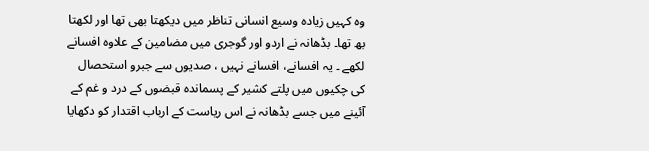وہ کہیں زیادہ وسیع انسانی تناظر میں دیکھتا بھی تھا اور لکھتا بھ تھا۔ بڈھانہ نے اردو اور گوجری میں مضامین کے علاوہ افسانے لکھے ۔ یہ افسانے، افسانے نہیں ، صدیوں سے جبرو استحصال کی چکیوں میں پلتے کشیر کے پسماندہ قبضوں کے درد و غم کے آئینے میں جسے بڈھانہ نے اس ریاست کے ارباب اقتدار کو دکھایا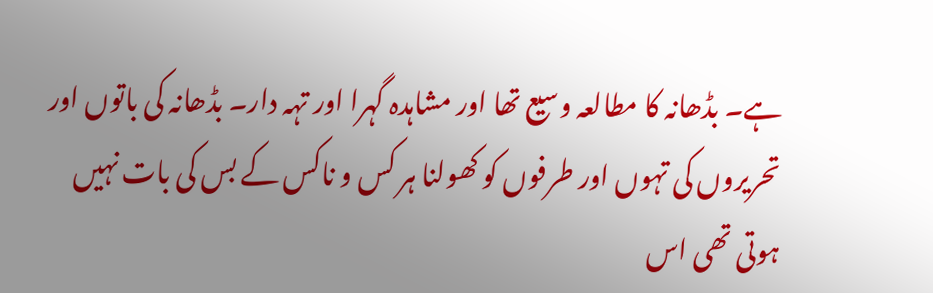ہے۔ بڈھانہ کا مطالعہ وسیع تھا اور مشاہدہ گہرا اور تہہ دار۔ بڈھانہ کی باتوں اور تحریروں کی تہوں اور طرفوں کو کھولنا ہر کس و ناکس کے بس کی بات نہیں ہوتی تھی اس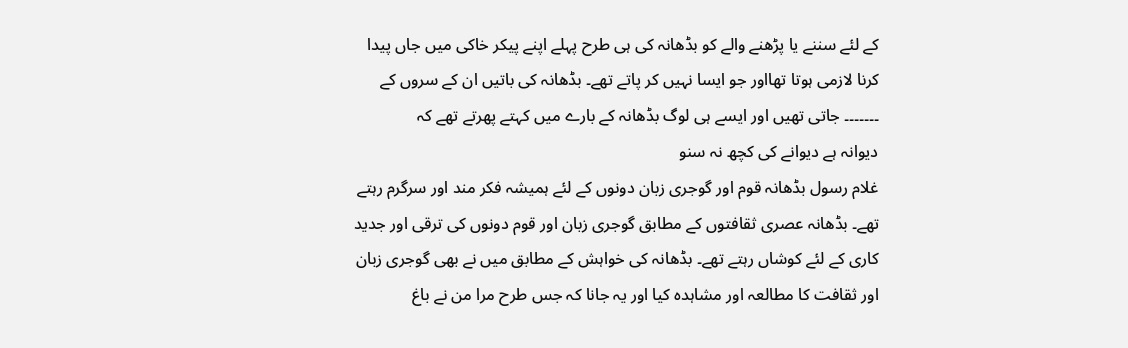کے لئے سننے یا پڑھنے والے کو بڈھانہ کی ہی طرح پہلے اپنے پیکر خاکی میں جاں پیدا کرنا لازمی ہوتا تھااور جو ایسا نہیں کر پاتے تھے۔ بڈھانہ کی باتیں ان کے سروں کے ۔۔۔۔۔۔۔ جاتی تھیں اور ایسے ہی لوگ بڈھانہ کے بارے میں کہتے پھرتے تھے کہ
دیوانہ ہے دیوانے کی کچھ نہ سنو
غلام رسول بڈھانہ قوم اور گوجری زبان دونوں کے لئے ہمیشہ فکر مند اور سرگرم رہتے تھے۔ بڈھانہ عصری ثقافتوں کے مطابق گوجری زبان اور قوم دونوں کی ترقی اور جدید کاری کے لئے کوشاں رہتے تھے۔ بڈھانہ کی خواہش کے مطابق میں نے بھی گوجری زبان اور ثقافت کا مطالعہ اور مشاہدہ کیا اور یہ جانا کہ جس طرح مرا من نے باغ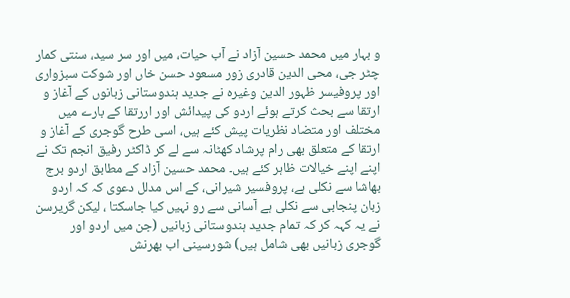و بہار میں محمد حسین آزاد نے آب حیات، میں اور سر سید، سنتی کمار چٹر جی، محی الدین قادری زور مسعود حسن خاں اور شوکت سبزواری اور پروفیسر ظہور الدین وغیرہ نے جدید ہندوستانی زبانوں کے آغاز و ارتقا سے بحث کرتے ہوئے اردو کی پیدائش اور اررتقا کے بارے میں مختلف اور متضاد نظریات پیش کئے ہیں، اسی طرح گوجری کے آغاز و ارتقا کے متعلق بھی رام پرشاد کھٹانہ سے لے کر ڈاکٹر رفیق انجم تک نے اپنے اپنے خیالات ظاہر کئے ہیں۔ محمد حسین آزاد کے مطابق اردو برج بھاشا سے نکلی ہے، پروفسیر شیرانی، کے اس مدلل دعوی کہ کہ اردو زبان پنجابی سے نکلی ہے آسانی سے رو نہیں کیا جاسکتا ، لیکن گریرسن نے یہ کہہ کر کہ تمام جدید ہندوستانی زبانیں (جن میں اردو اور گوجری زبانیں بھی شامل ہیں) شورسینی اب بھرنش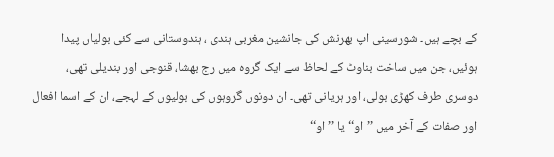کے بچے ہیں۔ شورسینی اپ بھرنش کی جانشین مغربی ہندی ، ہندوستانی سے کئی بولیاں پیدا ہوئیں، جن میں ساخت بناوٹ کے لحاظ سے ایک گروہ میں رج بھشا، قنوجی اور بندیلی تھی، دوسری طرف کھڑی بولی، اور ہریانی تھی۔ ان دونوں گروہوں کی بولیوں کے لہجے، ان کے اسما افعال اور صفات کے آخر میں ’’او‘‘ یا ’’ او‘‘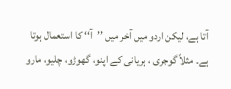آتا ہے، لیکن اردو میں آخر میں ’’آ‘‘ کا استعمال ہوتا ہے۔ مثلاً گوجری ، ہریانی کے اپنو، گھوڑو، چلیو، مارو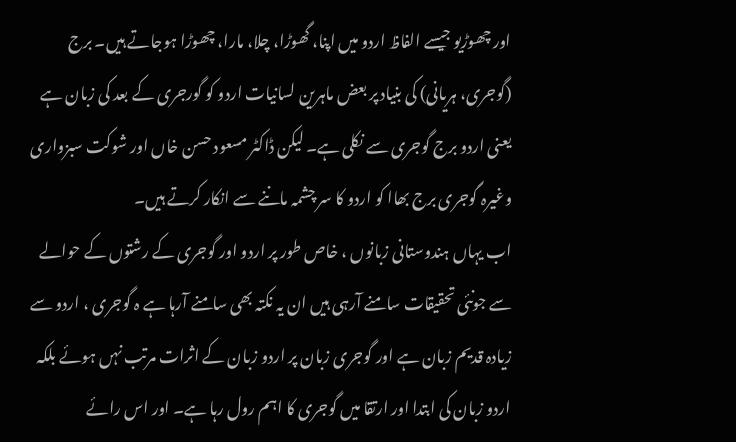اور چھوڑیو جیسے الفاظ اردو میں اپنا، گھوڑا، چلا، مارا، چھوڑا ہوجاتے ہیں۔ برج (گوجری، ہریانی) کی بنیاد پر بعض ماہرین لسانیات اردو کو گورجری کے بعد کی زبان ہے یعنی اردو برج گوجری سے نکلی ہے۔ لیکن ڈاکٹر مسعود حسن خاں اور شوکت سبزواری وغیرہ گوجری برج بھاا کو اردو کا سر چشمہ ماننے سے انکار کرتے ہیں۔
اب یہاں ہندوستانی زبانوں ، خاص طور پر اردو اور گوجری کے رشتوں کے حوالے سے جونئی تحقیقات سامنے آرہی ہیں ان یہ نکتہ بھی سامنے آرہا ہے ہ گوجری ، اردو سے زیادہ قدیم زبان ہے اور گوجری زبان پر اردو زبان کے اثرات مرتب نہں ہوئے بلکہ اردو زبان کی ابتدا اور ارتقا میں گوجری کا اہم رول رہا ہے۔ اور اس رائے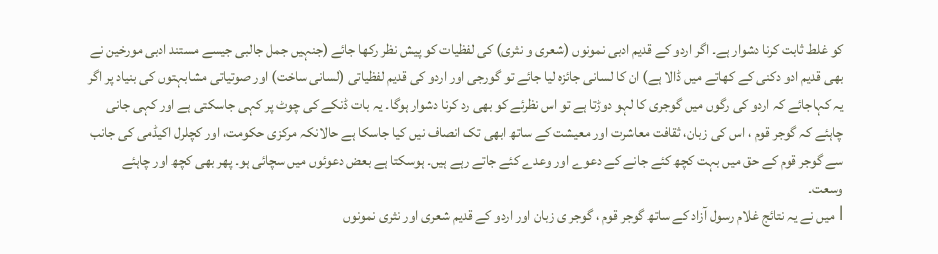کو غلط ثابت کرنا دشوار ہے۔ اگر اردو کے قدیم ادبی نمونوں (شعری و نثری) کی لفظیات کو پیش نظر رکھا جائے (جنہیں جمل جالبی جیسے مستند ادبی مورخین نے بھی قدیم ادو دکنی کے کھاتے میں ڈالا ہے) ان کا لسانی جائزہ لیا جائے تو گورجی اور اردو کی قدیم لفظیاتی (لسانی ساخت) اور صوتیاتی مشابہتوں کی بنیاد پر اگر یہ کہاجائے کہ اردو کی رگوں میں گوجری کا لہو دوڑتا ہے تو اس نظرئے کو بھی رد کرنا دشوار ہوگا۔ یہ بات ڈنکے کی چوٹ پر کہی جاسکتی ہے اور کہی جانی چاہئے کہ گوجر قوم ، اس کی زبان، ثقافت معاشرت اور معیشت کے ساتھ ابھی تک انصاف نیں کیا جاسکا ہے حالانکہ مرکزی حکومت، اور کچلرل اکیڈمی کی جانب سے گوجر قوم کے حق میں بہت کچھ کئے جانے کے دعوے اور وعدے کئے جاتے رہے ہیں۔ ہوسکتا ہے بعض دعوئوں میں سچائی ہو۔ پھر بھی کچھ اور چاہئے وسعت۔
l میں نے یہ نتائج غلام رسول آزاد کے ساتھ گوجر قوم ، گوجر ی زبان اور اردو کے قدیم شعری اور نثری نمونوں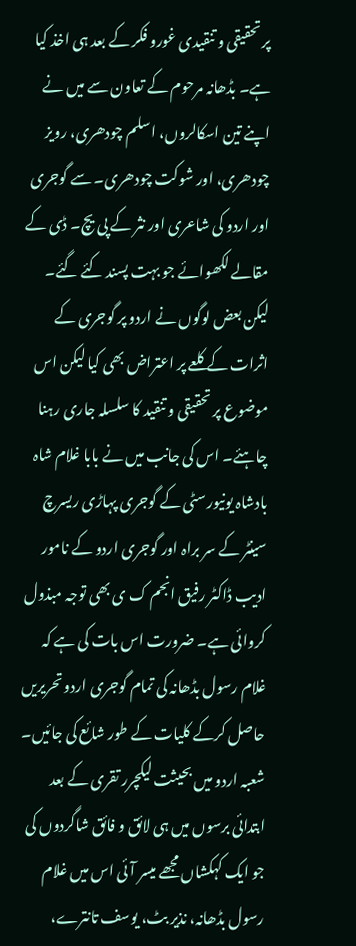پر تحقیقی و تنقیدی غورو فکر کے بعد ہی اخذ کیا ہے۔ بڈھانہ مرحوم کے تعاون سے میں نے اپنے تین اسکالروں، اسلم چودھری، رویز چودھری، اور شوکت چودھری۔ سے گوجری اور اردو کی شاعری اور نثر کے پی یچ۔ ڈی کے مقالے لکھوائے جو بہت پسند کئے گئے۔ لیکن بعض لوگوں نے اردو پر گوجری کے اثرات کے کلعے پر اعتراض بھی کیا لیکن اس موضوع پر تحقیقی و تنقید کا سلسلہ جاری رہنا چاہئے۔ اس کی جانب میں نے بابا غلام شاہ بادشاہ یونیورسٹی کے گوجری پہاڑی ریسرچ سینٹر کے سر براہ اور گوجری اردو کے نامور ادیب ڈاکٹر رفیق انجم ک ی بھی توجہ مبذول کروائی ہے۔ ضرورت اس بات کی ہے کہ غلام رسول بڈھانہ کی تمام گوجری اردو تحریریں حاصل کرکے کلیات کے طور شائع کی جائیں۔
شعبہ اردو میں بحیثت لیکچرر تقری کے بعد ابتدائی برسوں میں ہی لائق و فائق شاگردوں کی جو ایک کہکشاں مجھے میسر آئی اس میں غلام رسول بڈھانہ، نذیر بٹ، یوسف تانترے،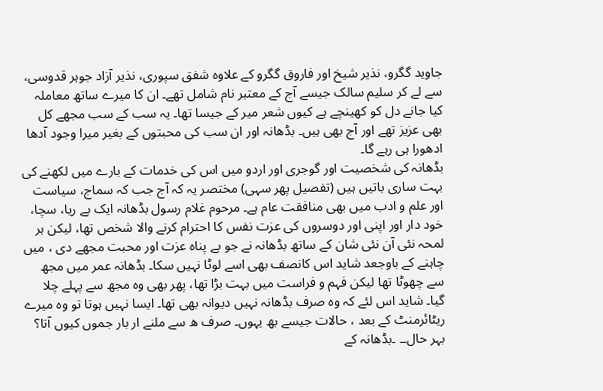جاوید گگرو، نذیر شیخ اور فاروق گگرو کے علاوہ شفق سپوری، نذیر آزاد جوہر قدوسی، سے لے کر سلیم سالک جیسے آج کے معتبر نام شامل تھے۔ ان کا میرے ساتھ معاملہ کیا جانے دل کو کھینچے ہے کیوں شعر میر کے جیسا تھا۔ یہ سب کے سب مجھے کل بھی عزیز تھے اور آج بھی ہیں۔ بڈھانہ اور ان سب کی محبتوں کے بغیر میرا وجود آدھا ادھورا ہی رہے گا۔
بڈھانہ کی شخصیت اور گوجری اور اردو میں اس کی خدمات کے بارے میں لکھنے کی بہت ساری باتیں ہیں (تفصیل پھر سہی) مختصر یہ کہ آج جب کہ سماج، سیاست اور علم و ادب میں بھی منافقت عام ہے۔ مرحوم غلام رسول بڈھانہ ایک بے ریا، سچا، خود دار اور اپنی اور دوسروں کی عزت نفس کا احترام کرنے والا شخص تھا، لیکن ہر لمحہ نئی آن نئی شان کے ساتھ بڈھانہ نے جو بے پناہ عزت اور محبت مجھے دی ، میں چاہنے کے باوجعد شاید اس کانصف بھی اسے لوٹا نہیں سکا۔ بڈھانہ عمر میں مجھ سے چھوٹا تھا لیکن فہم و فراست میں بہت بڑا تھا، پھر بھی وہ مجھ سے پہلے چلا گیا۔ شاید اس لئے کہ وہ صرف بڈھانہ نہیں دیوانہ بھی تھا۔ ایسا نہیں ہوتا تو وہ میرے ریٹائرمنٹ کے بعد ، حالات جیسے بھ یہوں۔ صرف ھ سے ملنے ار بار جموں کیوں آتا؟ بہر حال۔۔ ۔بڈھانہ کے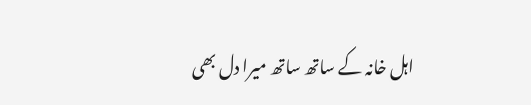اہل خانہ کے ساتھ ساتھ میرا دل بھی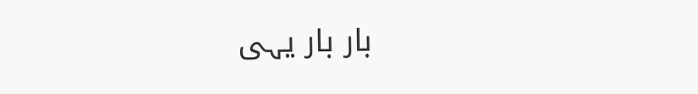بار بار یہی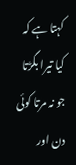کہتا ہے کہ
کیا تیرا بگڑتا جو نہ مرتا کوئی دن اور